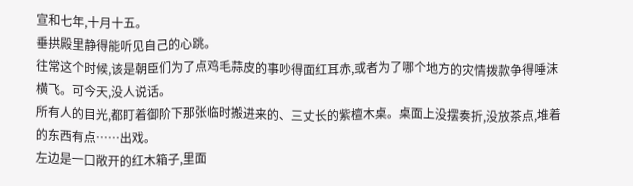宣和七年,十月十五。
垂拱殿里静得能听见自己的心跳。
往常这个时候,该是朝臣们为了点鸡毛蒜皮的事吵得面红耳赤,或者为了哪个地方的灾情拨款争得唾沫横飞。可今天,没人说话。
所有人的目光,都盯着御阶下那张临时搬进来的、三丈长的紫檀木桌。桌面上没摆奏折,没放茶点,堆着的东西有点……出戏。
左边是一口敞开的红木箱子,里面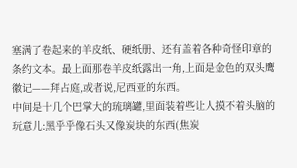塞满了卷起来的羊皮纸、硬纸册、还有盖着各种奇怪印章的条约文本。最上面那卷羊皮纸露出一角,上面是金色的双头鹰徽记——拜占庭,或者说,尼西亚的东西。
中间是十几个巴掌大的琉璃罐,里面装着些让人摸不着头脑的玩意儿:黑乎乎像石头又像炭块的东西(焦炭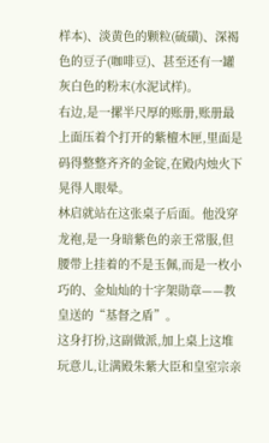样本)、淡黄色的颗粒(硫磺)、深褐色的豆子(咖啡豆)、甚至还有一罐灰白色的粉末(水泥试样)。
右边,是一摞半尺厚的账册,账册最上面压着个打开的紫檀木匣,里面是码得整整齐齐的金锭,在殿内烛火下晃得人眼晕。
林启就站在这张桌子后面。他没穿龙袍,是一身暗紫色的亲王常服,但腰带上挂着的不是玉佩,而是一枚小巧的、金灿灿的十字架勋章——教皇送的“基督之盾”。
这身打扮,这副做派,加上桌上这堆玩意儿,让满殿朱紫大臣和皇室宗亲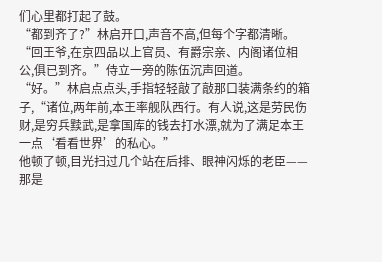们心里都打起了鼓。
“都到齐了?”林启开口,声音不高,但每个字都清晰。
“回王爷,在京四品以上官员、有爵宗亲、内阁诸位相公,俱已到齐。”侍立一旁的陈伍沉声回道。
“好。”林启点点头,手指轻轻敲了敲那口装满条约的箱子,“诸位,两年前,本王率舰队西行。有人说,这是劳民伤财,是穷兵黩武,是拿国库的钱去打水漂,就为了满足本王一点‘看看世界’的私心。”
他顿了顿,目光扫过几个站在后排、眼神闪烁的老臣——那是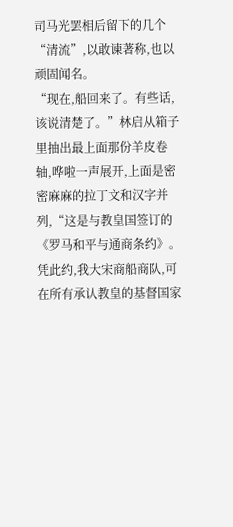司马光罢相后留下的几个“清流”,以敢谏著称,也以顽固闻名。
“现在,船回来了。有些话,该说清楚了。”林启从箱子里抽出最上面那份羊皮卷轴,哗啦一声展开,上面是密密麻麻的拉丁文和汉字并列,“这是与教皇国签订的《罗马和平与通商条约》。凭此约,我大宋商船商队,可在所有承认教皇的基督国家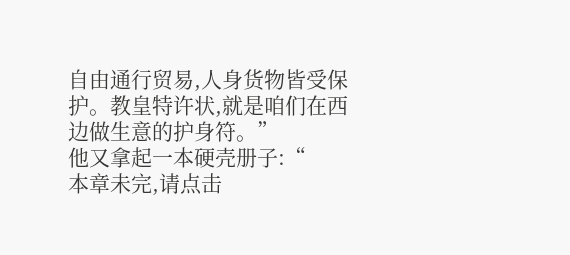自由通行贸易,人身货物皆受保护。教皇特许状,就是咱们在西边做生意的护身符。”
他又拿起一本硬壳册子:“
本章未完,请点击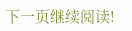下一页继续阅读!